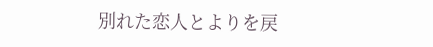別れた恋人とよりを戻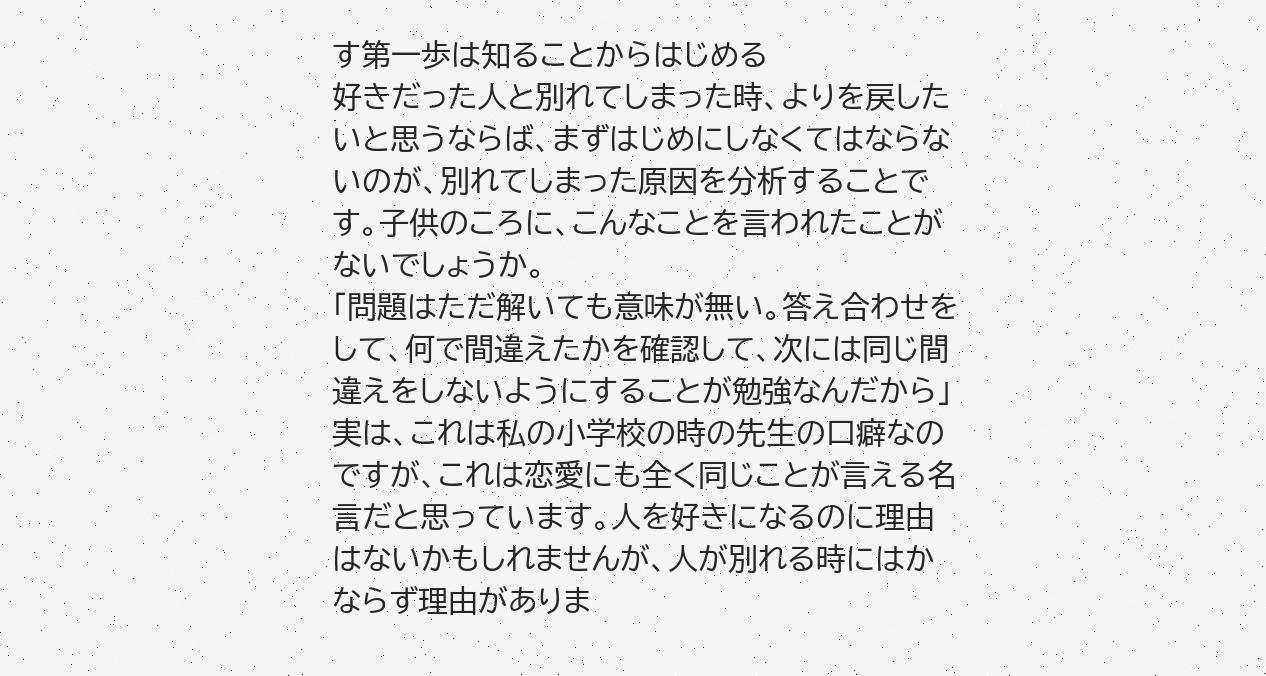す第一歩は知ることからはじめる
好きだった人と別れてしまった時、よりを戻したいと思うならば、まずはじめにしなくてはならないのが、別れてしまった原因を分析することです。子供のころに、こんなことを言われたことがないでしょうか。
「問題はただ解いても意味が無い。答え合わせをして、何で間違えたかを確認して、次には同じ間違えをしないようにすることが勉強なんだから」
実は、これは私の小学校の時の先生の口癖なのですが、これは恋愛にも全く同じことが言える名言だと思っています。人を好きになるのに理由はないかもしれませんが、人が別れる時にはかならず理由がありま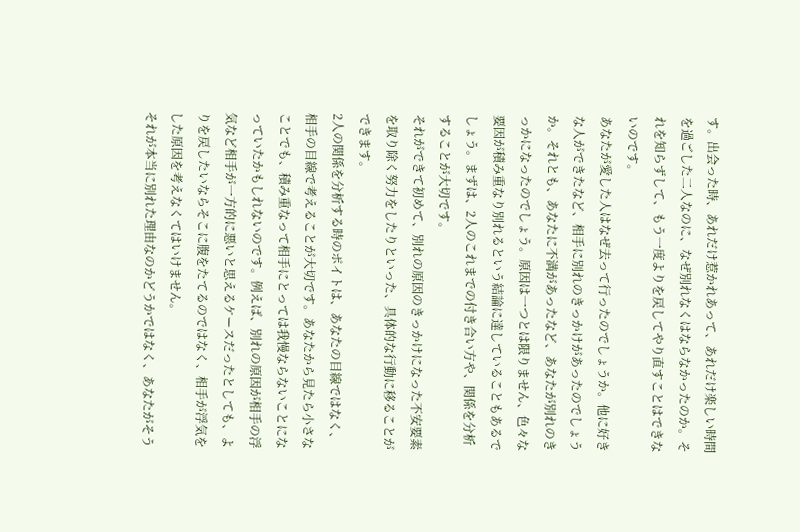す。出会った時、あれだけ惹かれあって、あれだけ楽しい時間を過ごした二人なのに、なぜ別れなくはならなかったのか。それを知らずして、もう一度よりを戻してやり直すことはできないのです。
あなたが愛した人はなぜ去って行ったのでしょうか。他に好きな人ができたなど、相手に別れのきっかけがあったのでしょうか。それとも、あなたに不満があったなど、あなたが別れのきっかになったのでしょう。原因は一つとは限りません、色々な要因が積み重なり別れるという結論に達していることもあるでしょう。まずは、2人のこれまでの付き合い方や、関係を分析することが大切です。
それができて初めて、別れの原因のきっかけになった不安要素を取り除く努力をしたりといった、具体的な行動に移ることができます。
2人の関係を分析する時のポイトは、あなたの目線ではなく、相手の目線で考えることが大切です。あなたから見たら小さなことでも、積み重なって相手にとっては我慢ならないことになっていたかもしれないのです。例えば、別れの原因が相手の浮気など相手が一方的に悪いと思えるケースだったとしても、よりを戻したいならそこに腹をたてるのではなく、相手が浮気をした原因を考えなくてはいけません。
それが本当に別れた理由なのかどうかではなく、あなたがそう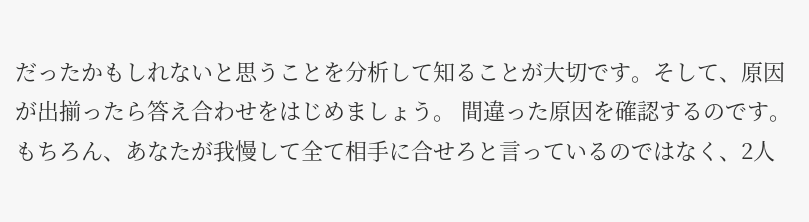だったかもしれないと思うことを分析して知ることが大切です。そして、原因が出揃ったら答え合わせをはじめましょう。 間違った原因を確認するのです。もちろん、あなたが我慢して全て相手に合せろと言っているのではなく、2人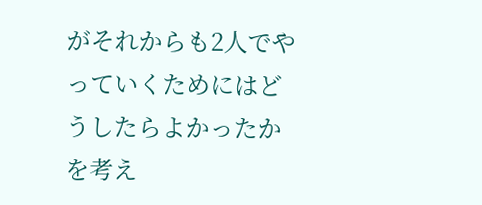がそれからも2人でやっていくためにはどうしたらよかったかを考え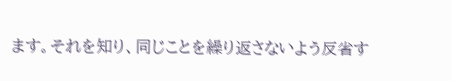ます。それを知り、同じことを繰り返さないよう反省す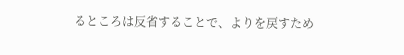るところは反省することで、よりを戻すため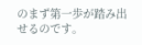のまず第一歩が踏み出せるのです。